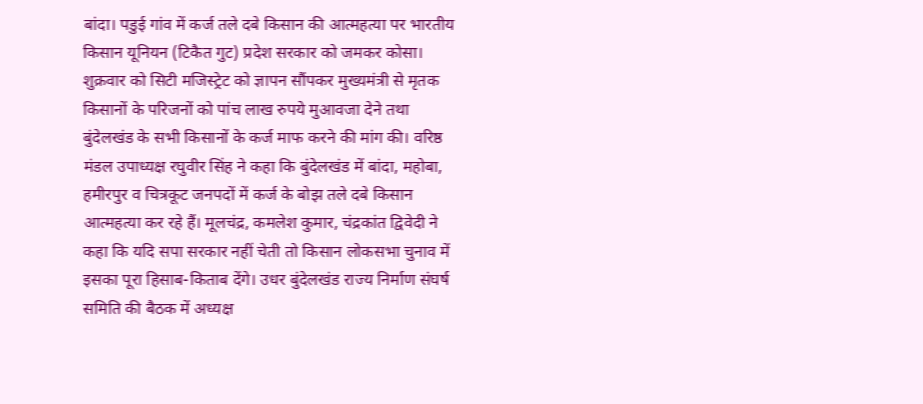बांदा। पडुई गांव में कर्ज तले दबे किसान की आत्महत्या पर भारतीय किसान यूनियन (टिकैत गुट) प्रदेश सरकार को जमकर कोसा। शुक्रवार को सिटी मजिस्ट्रेट को ज्ञापन सौंपकर मुख्यमंत्री से मृतक किसानों के परिजनों को पांच लाख रुपये मुआवजा देने तथा बुंदेलखंड के सभी किसानों के कर्ज माफ करने की मांग की। वरिष्ठ मंडल उपाध्यक्ष रघुवीर सिंह ने कहा कि बुंदेलखंड में बांदा, महोबा, हमीरपुर व चित्रकूट जनपदों में कर्ज के बोझ तले दबे किसान आत्महत्या कर रहे हैं। मूलचंद्र, कमलेश कुमार, चंद्रकांत द्विवेदी ने कहा कि यदि सपा सरकार नहीं चेती तो किसान लोकसभा चुनाव में इसका पूरा हिसाब-किताब देंगे। उधर बुंदेलखंड राज्य निर्माण संघर्ष समिति की बैठक में अध्यक्ष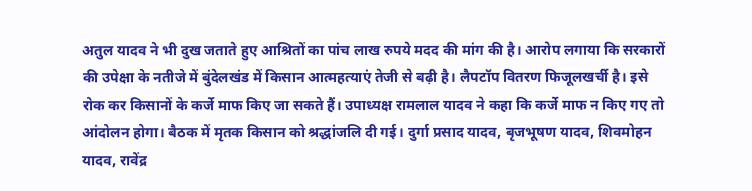अतुल यादव ने भी दुख जताते हुए आश्रितों का पांच लाख रुपये मदद की मांग की है। आरोप लगाया कि सरकारों की उपेक्षा के नतीजे में बुंदेलखंड में किसान आत्महत्याएं तेजी से बढ़ी है। लैपटॉप वितरण फिजूलखर्ची है। इसे रोक कर किसानों के कर्जे माफ किए जा सकते हैं। उपाध्यक्ष रामलाल यादव ने कहा कि कर्जे माफ न किए गए तो आंदोलन होगा। बैठक में मृतक किसान को श्रद्धांजलि दी गई। दुर्गा प्रसाद यादव, बृजभूषण यादव, शिवमोहन यादव, रावेंद्र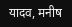यादव, मनीष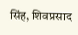सिंह, शिवप्रसाद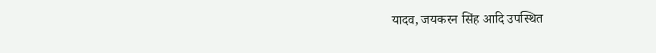यादव, जयकरन सिंह आदि उपस्थित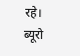रहे। ब्यूरो